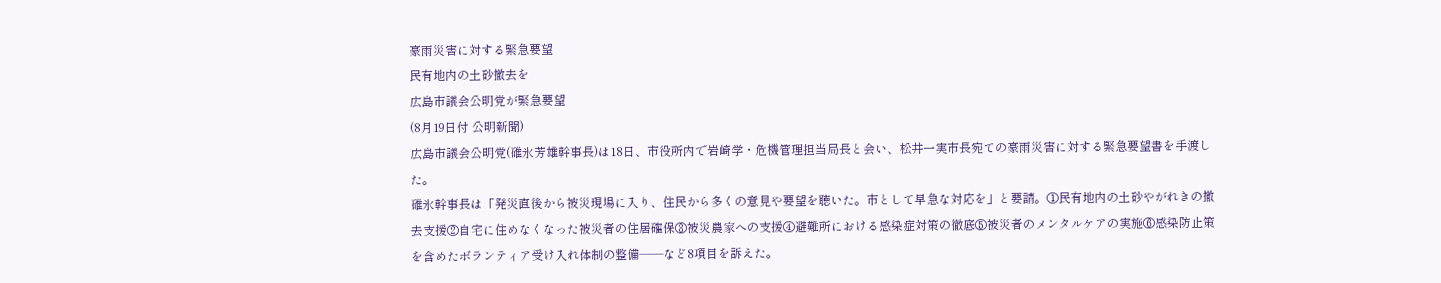豪雨災害に対する緊急要望
民有地内の土砂撤去を
広島市議会公明党が緊急要望
(8月19日付 公明新聞)
広島市議会公明党(碓氷芳雄幹事長)は18日、市役所内で岩崎学・危機管理担当局長と会い、松井一実市長宛ての豪雨災害に対する緊急要望書を手渡した。
碓氷幹事長は「発災直後から被災現場に入り、住民から多くの意見や要望を聴いた。市として早急な対応を」と要請。①民有地内の土砂やがれきの撤去支援②自宅に住めなくなった被災者の住居確保③被災農家への支援④避難所における感染症対策の徹底⑤被災者のメンタルケアの実施⑥感染防止策を含めたボランティア受け入れ体制の整備――など8項目を訴えた。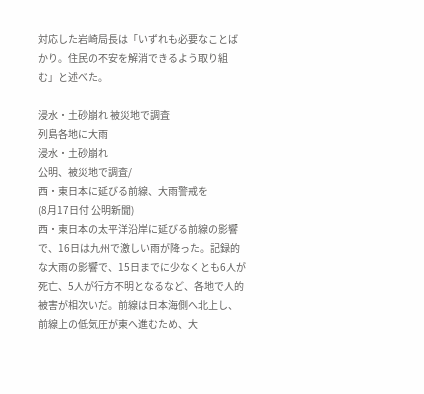対応した岩崎局長は「いずれも必要なことばかり。住民の不安を解消できるよう取り組む」と述べた。

浸水・土砂崩れ 被災地で調査
列島各地に大雨
浸水・土砂崩れ
公明、被災地で調査/
西・東日本に延びる前線、大雨警戒を
(8月17日付 公明新聞)
西・東日本の太平洋沿岸に延びる前線の影響で、16日は九州で激しい雨が降った。記録的な大雨の影響で、15日までに少なくとも6人が死亡、5人が行方不明となるなど、各地で人的被害が相次いだ。前線は日本海側へ北上し、前線上の低気圧が東へ進むため、大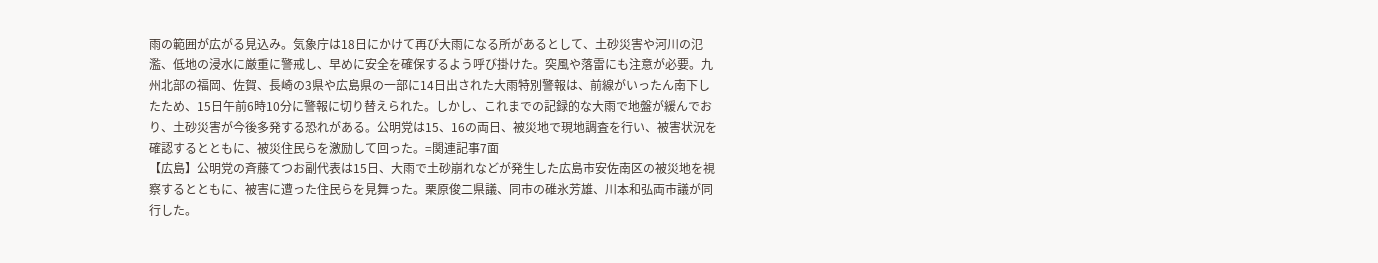雨の範囲が広がる見込み。気象庁は18日にかけて再び大雨になる所があるとして、土砂災害や河川の氾濫、低地の浸水に厳重に警戒し、早めに安全を確保するよう呼び掛けた。突風や落雷にも注意が必要。九州北部の福岡、佐賀、長崎の3県や広島県の一部に14日出された大雨特別警報は、前線がいったん南下したため、15日午前6時10分に警報に切り替えられた。しかし、これまでの記録的な大雨で地盤が緩んでおり、土砂災害が今後多発する恐れがある。公明党は15、16の両日、被災地で現地調査を行い、被害状況を確認するとともに、被災住民らを激励して回った。=関連記事7面
【広島】公明党の斉藤てつお副代表は15日、大雨で土砂崩れなどが発生した広島市安佐南区の被災地を視察するとともに、被害に遭った住民らを見舞った。栗原俊二県議、同市の碓氷芳雄、川本和弘両市議が同行した。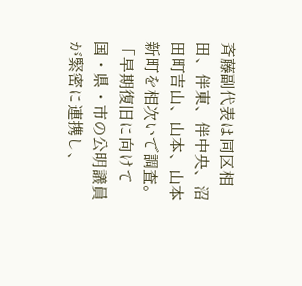斉藤副代表は同区相田、伴東、伴中央、沼田町吉山、山本、山本新町を相次いで調査。「早期復旧に向けて国・県・市の公明議員が緊密に連携し、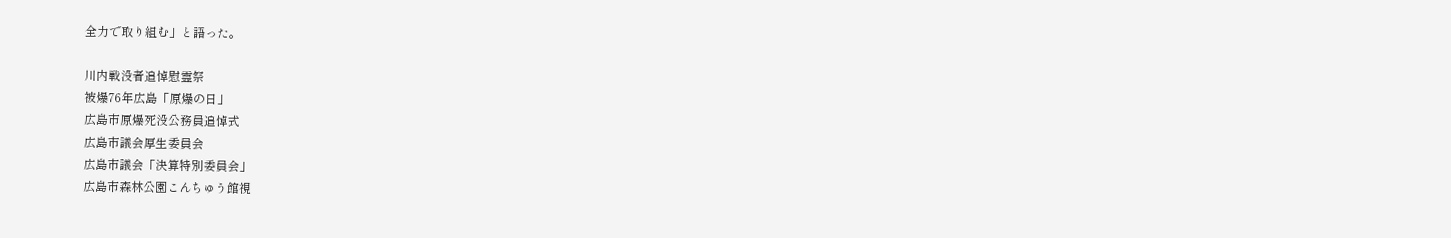全力で取り組む」と語った。

川内戦没者追悼慰霊祭
被爆76年広島「原爆の日」
広島市原爆死没公務員追悼式
広島市議会厚生委員会
広島市議会「決算特別委員会」
広島市森林公園こんちゅう館視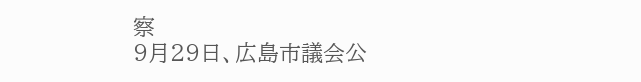察
9月29日、広島市議会公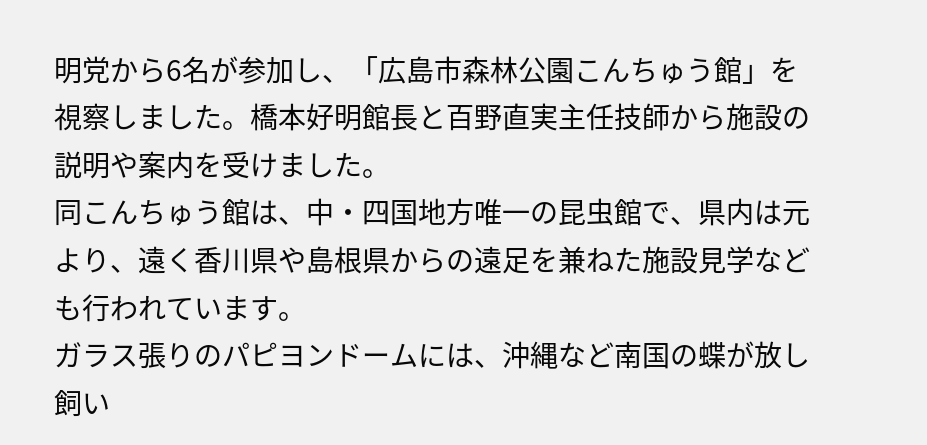明党から6名が参加し、「広島市森林公園こんちゅう館」を視察しました。橋本好明館長と百野直実主任技師から施設の説明や案内を受けました。
同こんちゅう館は、中・四国地方唯一の昆虫館で、県内は元より、遠く香川県や島根県からの遠足を兼ねた施設見学なども行われています。
ガラス張りのパピヨンドームには、沖縄など南国の蝶が放し飼い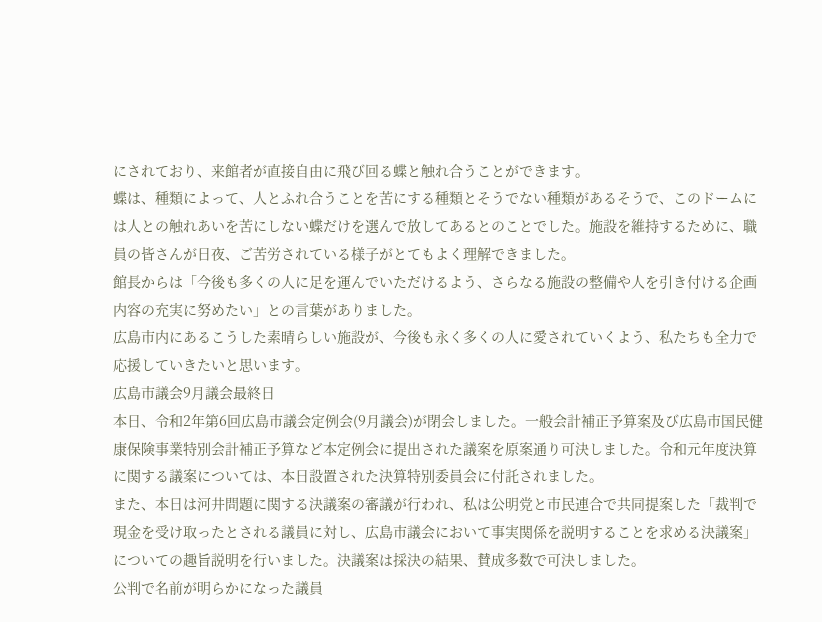にされており、来館者が直接自由に飛び回る蝶と触れ合うことができます。
蝶は、種類によって、人とふれ合うことを苦にする種類とそうでない種類があるそうで、このドームには人との触れあいを苦にしない蝶だけを選んで放してあるとのことでした。施設を維持するために、職員の皆さんが日夜、ご苦労されている様子がとてもよく理解できました。
館長からは「今後も多くの人に足を運んでいただけるよう、さらなる施設の整備や人を引き付ける企画内容の充実に努めたい」との言葉がありました。
広島市内にあるこうした素晴らしい施設が、今後も永く多くの人に愛されていくよう、私たちも全力で応援していきたいと思います。
広島市議会9月議会最終日
本日、令和2年第6回広島市議会定例会(9月議会)が閉会しました。一般会計補正予算案及び広島市国民健康保険事業特別会計補正予算など本定例会に提出された議案を原案通り可決しました。令和元年度決算に関する議案については、本日設置された決算特別委員会に付託されました。
また、本日は河井問題に関する決議案の審議が行われ、私は公明党と市民連合で共同提案した「裁判で現金を受け取ったとされる議員に対し、広島市議会において事実関係を説明することを求める決議案」についての趣旨説明を行いました。決議案は採決の結果、賛成多数で可決しました。
公判で名前が明らかになった議員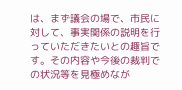は、まず議会の場で、市民に対して、事実関係の説明を行っていただきたいとの趣旨です。その内容や今後の裁判での状況等を見極めなが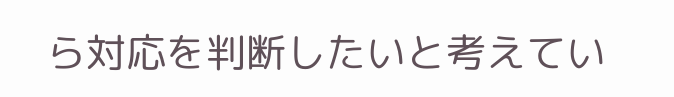ら対応を判断したいと考えてい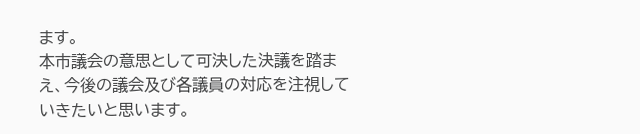ます。
本市議会の意思として可決した決議を踏まえ、今後の議会及び各議員の対応を注視していきたいと思います。